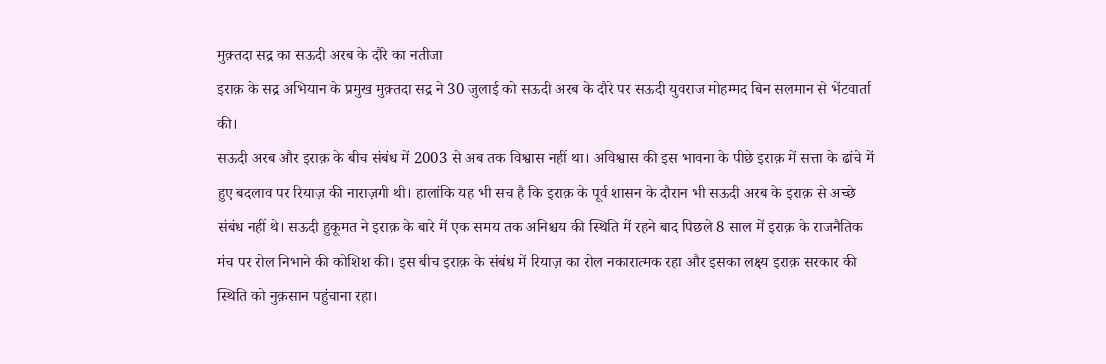मुक़्तदा सद्र का सऊदी अरब के दौरे का नतीजा
इराक़ के सद्र अभियान के प्रमुख मुक़्तदा सद्र ने 30 जुलाई को सऊदी अरब के दौरे पर सऊदी युवराज मोहम्मद बिन सलमान से भेंटवार्ता की।
सऊदी अरब और इराक़ के बीच संबंध में 2003 से अब तक विश्वास नहीं था। अविश्वास की इस भावना के पीछे इराक़ में सत्ता के ढांचे में हुए बदलाव पर रियाज़ की नाराज़गी थी। हालांकि यह भी सच है कि इराक़ के पूर्व शासन के दौरान भी सऊदी अरब के इराक़ से अच्छे संबंध नहीं थे। सऊदी हुकूमत ने इराक़ के बारे में एक समय तक अनिश्चय की स्थिति में रहने बाद पिछले 8 साल में इराक़ के राजनैतिक मंच पर रोल निभाने की कोशिश की। इस बीच इराक़ के संबंध में रियाज़ का रोल नकारात्मक रहा और इसका लक्ष्य इराक़ सरकार की स्थिति को नुक़सान पहुंचाना रहा।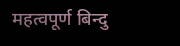महत्वपूर्ण बिन्दु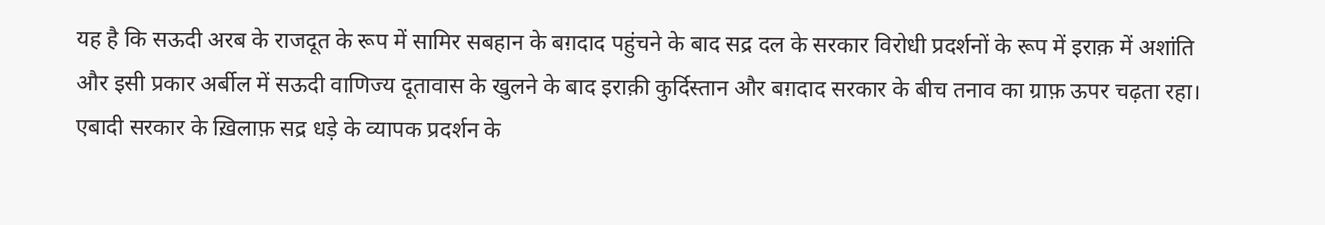यह है कि सऊदी अरब के राजदूत के रूप में सामिर सबहान के बग़दाद पहुंचने के बाद सद्र दल के सरकार विरोधी प्रदर्शनों के रूप में इराक़ में अशांति और इसी प्रकार अर्बील में सऊदी वाणिज्य दूतावास के खुलने के बाद इराक़ी कुर्दिस्तान और बग़दाद सरकार के बीच तनाव का ग्राफ़ ऊपर चढ़ता रहा। एबादी सरकार के ख़िलाफ़ सद्र धड़े के व्यापक प्रदर्शन के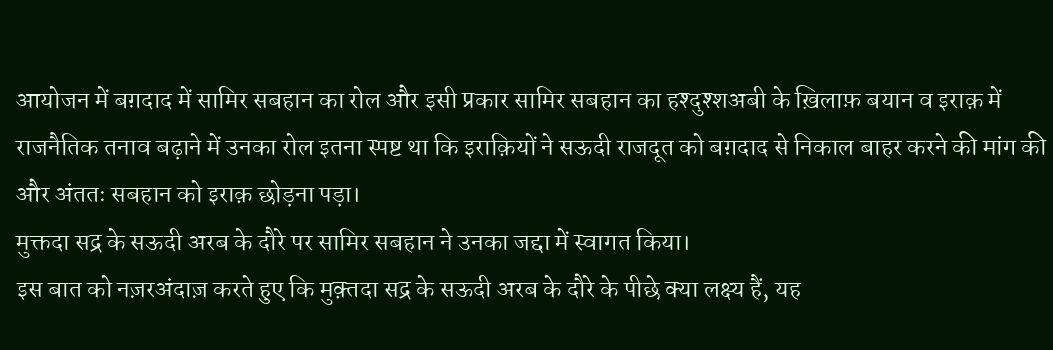आयोजन में बग़दाद में सामिर सबहान का रोल और इसी प्रकार सामिर सबहान का हश्दुश्शअबी के ख़िलाफ़ बयान व इराक़ में राजनैतिक तनाव बढ़ाने में उनका रोल इतना स्पष्ट था कि इराक़ियों ने सऊदी राजदूत को बग़दाद से निकाल बाहर करने की मांग की और अंततः सबहान को इराक़ छोड़ना पड़ा।
मुक्तदा सद्र के सऊदी अरब के दौरे पर सामिर सबहान ने उनका जद्दा में स्वागत किया।
इस बात को नज़रअंदाज़ करते हुए कि मुक़्तदा सद्र के सऊदी अरब के दौरे के पीछे क्या लक्ष्य हैं, यह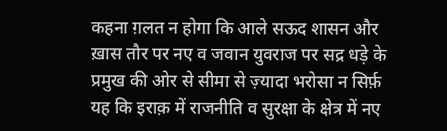कहना ग़लत न होगा कि आले सऊद शासन और ख़ास तौर पर नए व जवान युवराज पर सद्र धड़े के प्रमुख की ओर से सीमा से ज़्यादा भरोसा न सिर्फ़ यह कि इराक़ में राजनीति व सुरक्षा के क्षेत्र में नए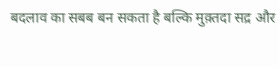बदलाव का सबब बन सकता है बल्कि मुक़्तदा सद्र और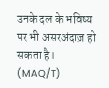उनके दल के भविष्य पर भी असरअंदाज़ हो सकता है। (MAQ/T)